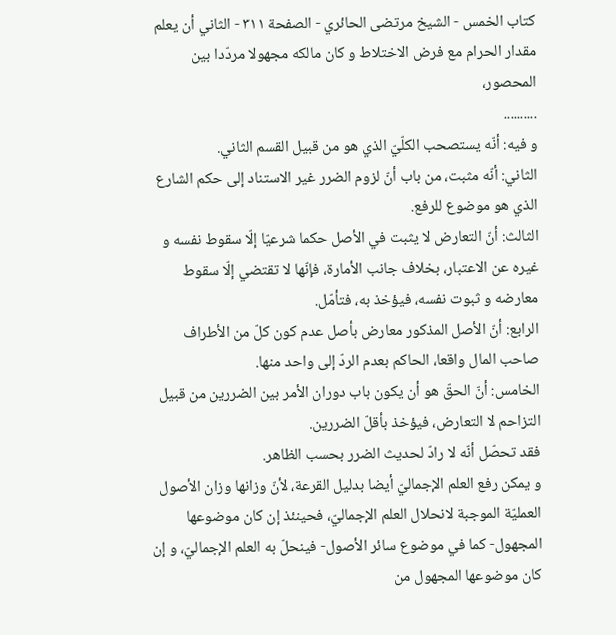كتاب الخمس - الشيخ مرتضى الحائري - الصفحة ٣١١ - الثاني أن يعلم مقدار الحرام مع فرض الاختلاط و كان مالكه مجهولا مردّدا بين المحصور،
..........
و فيه: أنّه يستصحب الكلّيّ الذي هو من قبيل القسم الثاني.
الثاني: أنّه مثبت، من باب أنّ لزوم الضرر غير الاستناد إلى حكم الشارع الذي هو موضوع للرفع.
الثالث: أنّ التعارض لا يثبت في الأصل حكما شرعيّا إلّا سقوط نفسه و غيره عن الاعتبار، بخلاف جانب الأمارة، فإنّها لا تقتضي إلّا سقوط معارضه و ثبوت نفسه، فيؤخذ به، فتأمّل.
الرابع: أنّ الأصل المذكور معارض بأصل عدم كون كلّ من الأطراف صاحب المال واقعا، الحاكم بعدم الردّ إلى واحد منها.
الخامس: أنّ الحقّ هو أن يكون باب دوران الأمر بين الضررين من قبيل التزاحم لا التعارض، فيؤخذ بأقلّ الضررين.
فقد تحصّل أنّه لا رادّ لحديث الضرر بحسب الظاهر.
و يمكن رفع العلم الإجماليّ أيضا بدليل القرعة، لأنّ وزانها وزان الأصول العمليّة الموجبة لانحلال العلم الإجماليّ، فحينئذ إن كان موضوعها المجهول- كما في موضوع سائر الأصول- فينحلّ به العلم الإجماليّ، و إن كان موضوعها المجهول من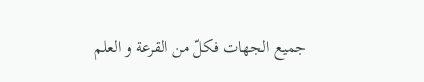جميع الجهات فكلّ من القرعة و العلم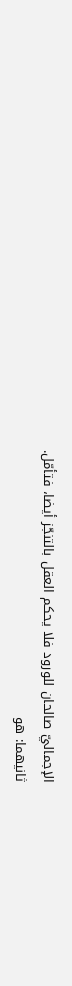الإجماليّ صالحان للورود فلا يحكم العقل بالتنجّز أيضا، فتأمّل.
ثانيهما: هو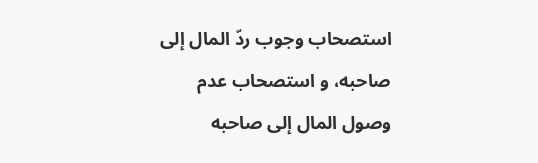استصحاب وجوب ردّ المال إلى صاحبه، و استصحاب عدم وصول المال إلى صاحبه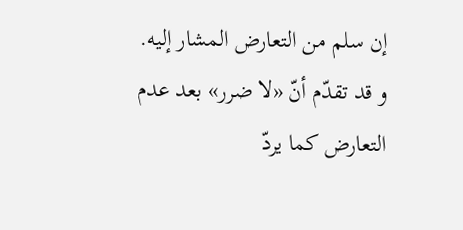إن سلم من التعارض المشار إليه.
و قد تقدّم أنّ «لا ضرر» بعد عدم التعارض كما يردّ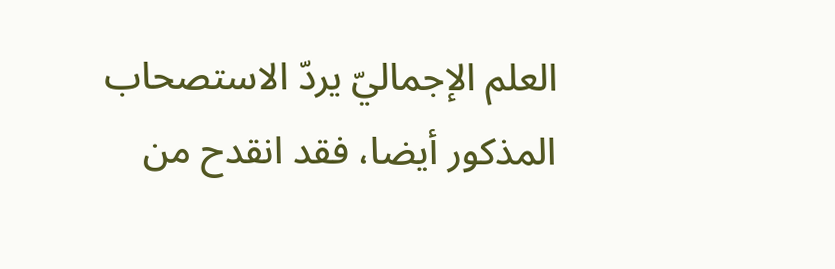العلم الإجماليّ يردّ الاستصحاب المذكور أيضا، فقد انقدح من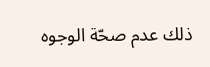ذلك عدم صحّة الوجوه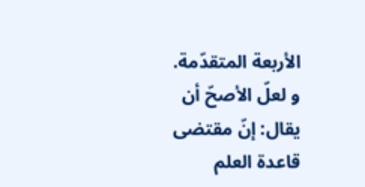الأربعة المتقدّمة.
و لعلّ الأصحّ أن يقال: إنّ مقتضى قاعدة العلم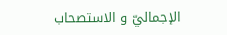الإجماليّ و الاستصحاب